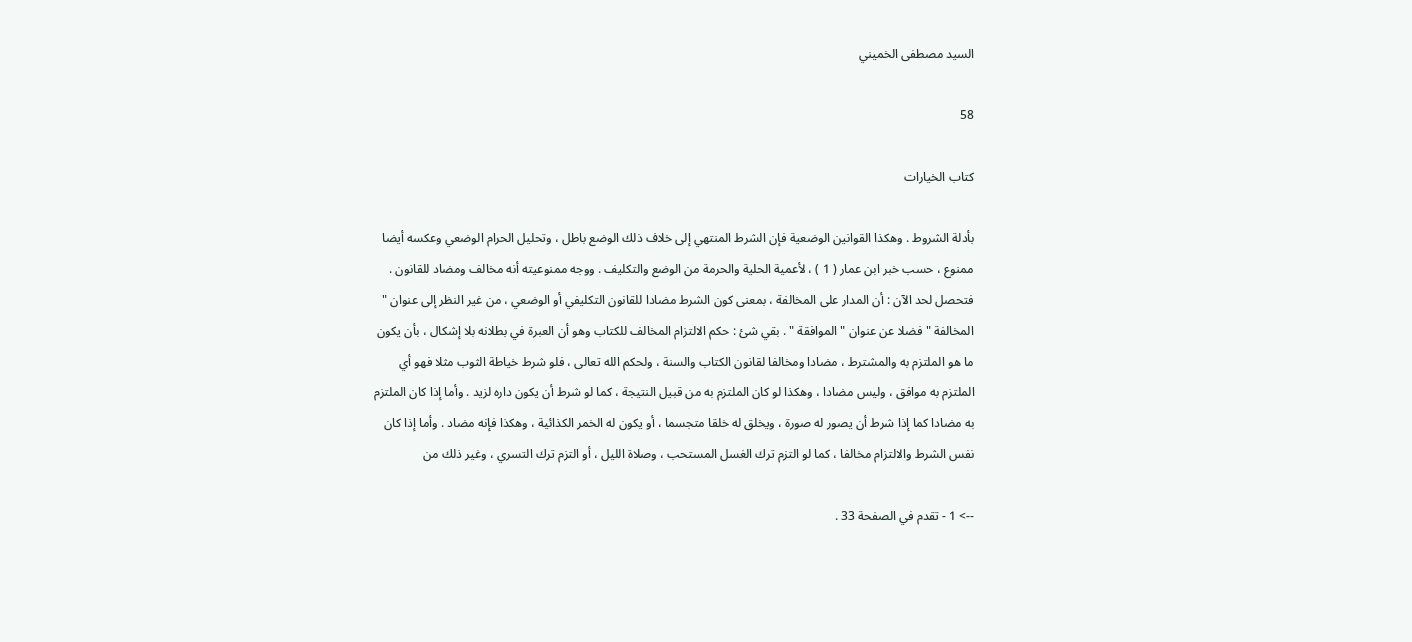السيد مصطفى الخميني

58

كتاب الخيارات

بأدلة الشروط . وهكذا القوانين الوضعية فإن الشرط المنتهي إلى خلاف ذلك الوضع باطل ، وتحليل الحرام الوضعي وعكسه أيضا ممنوع ، حسب خبر ابن عمار ( 1 ) ، لأعمية الحلية والحرمة من الوضع والتكليف . ووجه ممنوعيته أنه مخالف ومضاد للقانون . فتحصل لحد الآن : أن المدار على المخالفة ، بمعنى كون الشرط مضادا للقانون التكليفي أو الوضعي ، من غير النظر إلى عنوان " المخالفة " فضلا عن عنوان " الموافقة " . بقي شئ : حكم الالتزام المخالف للكتاب وهو أن العبرة في بطلانه بلا إشكال ، بأن يكون ما هو الملتزم به والمشترط ، مضادا ومخالفا لقانون الكتاب والسنة ، ولحكم الله تعالى ، فلو شرط خياطة الثوب مثلا فهو أي الملتزم به موافق ، وليس مضادا ، وهكذا لو كان الملتزم به من قبيل النتيجة ، كما لو شرط أن يكون داره لزيد . وأما إذا كان الملتزم به مضادا كما إذا شرط أن يصور له صورة ، ويخلق له خلقا متجسما ، أو يكون له الخمر الكذائية ، وهكذا فإنه مضاد . وأما إذا كان نفس الشرط والالتزام مخالفا ، كما لو التزم ترك الغسل المستحب ، وصلاة الليل ، أو التزم ترك التسري ، وغير ذلك من

--> 1 - تقدم في الصفحة 33 .